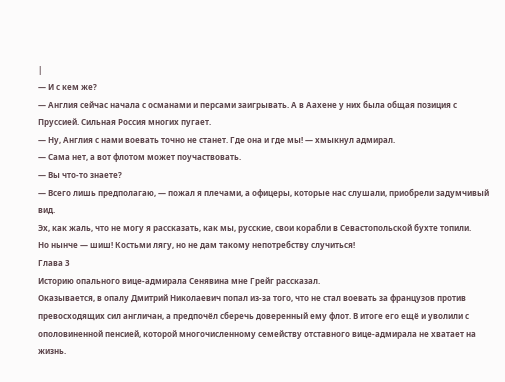|
— И с кем же?
— Англия сейчас начала с османами и персами заигрывать. А в Аахене у них была общая позиция с Пруссией. Сильная Россия многих пугает.
— Ну, Англия с нами воевать точно не станет. Где она и где мы! — хмыкнул адмирал.
— Сама нет, а вот флотом может поучаствовать.
— Вы что-то знаете?
— Всего лишь предполагаю, — пожал я плечами, а офицеры, которые нас слушали, приобрели задумчивый вид.
Эх, как жаль, что не могу я рассказать, как мы, русские, свои корабли в Севастопольской бухте топили.
Но нынче — шиш! Костьми лягу, но не дам такому непотребству случиться!
Глава 3
Историю опального вице-адмирала Сенявина мне Грейг рассказал.
Оказывается, в опалу Дмитрий Николаевич попал из-за того, что не стал воевать за французов против превосходящих сил англичан, а предпочёл сберечь доверенный ему флот. В итоге его ещё и уволили с ополовиненной пенсией, которой многочисленному семейству отставного вице-адмирала не хватает на жизнь.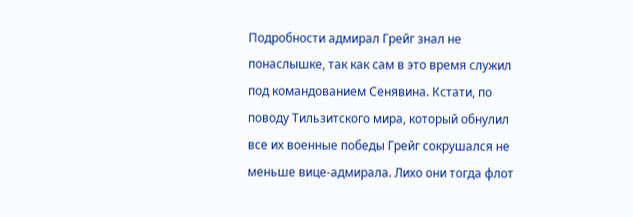Подробности адмирал Грейг знал не понаслышке, так как сам в это время служил под командованием Сенявина. Кстати, по поводу Тильзитского мира, который обнулил все их военные победы Грейг сокрушался не меньше вице-адмирала. Лихо они тогда флот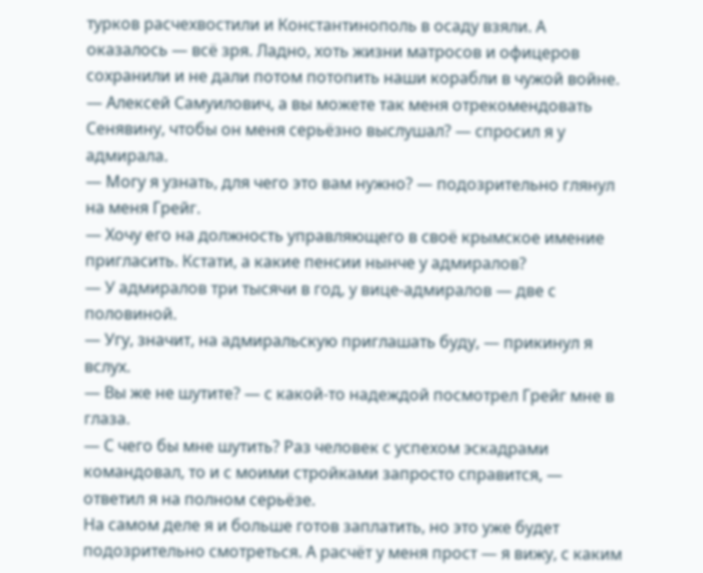турков расчехвостили и Константинополь в осаду взяли. А оказалось — всё зря. Ладно, хоть жизни матросов и офицеров сохранили и не дали потом потопить наши корабли в чужой войне.
— Алексей Самуилович, а вы можете так меня отрекомендовать Сенявину, чтобы он меня серьёзно выслушал? — спросил я у адмирала.
— Могу я узнать, для чего это вам нужно? — подозрительно глянул на меня Грейг.
— Хочу его на должность управляющего в своё крымское имение пригласить. Кстати, а какие пенсии нынче у адмиралов?
— У адмиралов три тысячи в год, у вице-адмиралов — две с половиной.
— Угу, значит, на адмиральскую приглашать буду, — прикинул я вслух.
— Вы же не шутите? — с какой-то надеждой посмотрел Грейг мне в глаза.
— С чего бы мне шутить? Раз человек с успехом эскадрами командовал, то и с моими стройками запросто справится, — ответил я на полном серьёзе.
На самом деле я и больше готов заплатить, но это уже будет подозрительно смотреться. А расчёт у меня прост — я вижу, с каким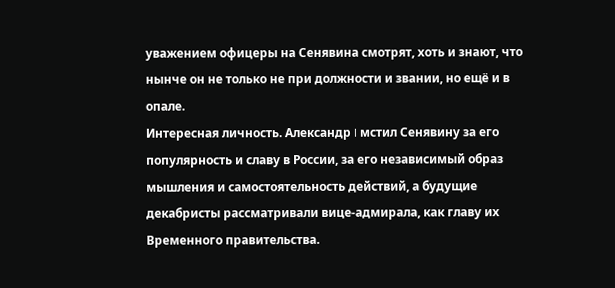уважением офицеры на Сенявина смотрят, хоть и знают, что нынче он не только не при должности и звании, но ещё и в опале.
Интересная личность. Александр I мстил Сенявину за его популярность и славу в России, за его независимый образ мышления и самостоятельность действий, а будущие декабристы рассматривали вице-адмирала, как главу их Временного правительства.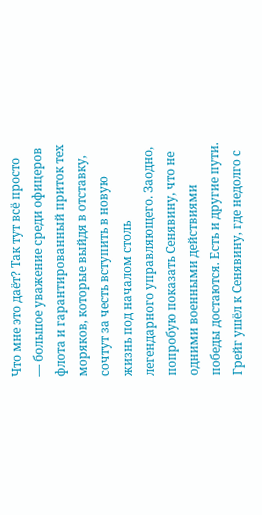Что мне это даёт? Так тут всё просто — большое уважение среди офицеров флота и гарантированный приток тех моряков, которые выйдя в отставку, сочтут за честь вступить в новую жизнь под началом столь легендарного управляющего. Заодно, попробую показать Сенявину, что не одними военными действиями победы достаются. Есть и другие пути.
Грейг ушёл к Сенявину, где недолго с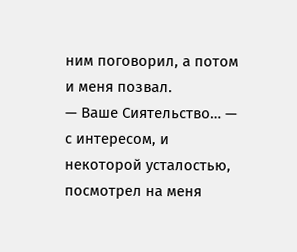ним поговорил, а потом и меня позвал.
— Ваше Сиятельство… — с интересом, и некоторой усталостью, посмотрел на меня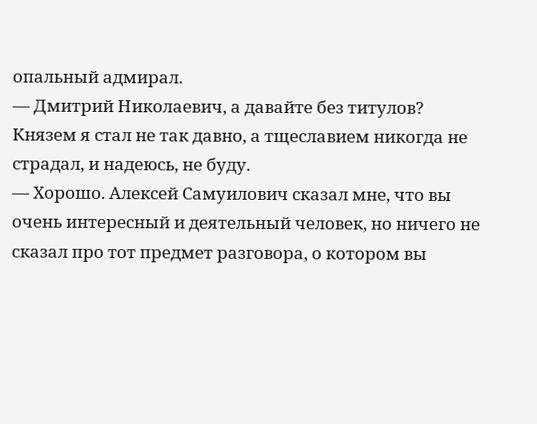опальный адмирал.
— Дмитрий Николаевич, а давайте без титулов? Князем я стал не так давно, а тщеславием никогда не страдал, и надеюсь, не буду.
— Хорошо. Алексей Самуилович сказал мне, что вы очень интересный и деятельный человек, но ничего не сказал про тот предмет разговора, о котором вы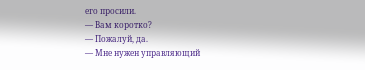его просили.
— Вам коротко?
— Пожалуй, да.
— Мне нужен управляющий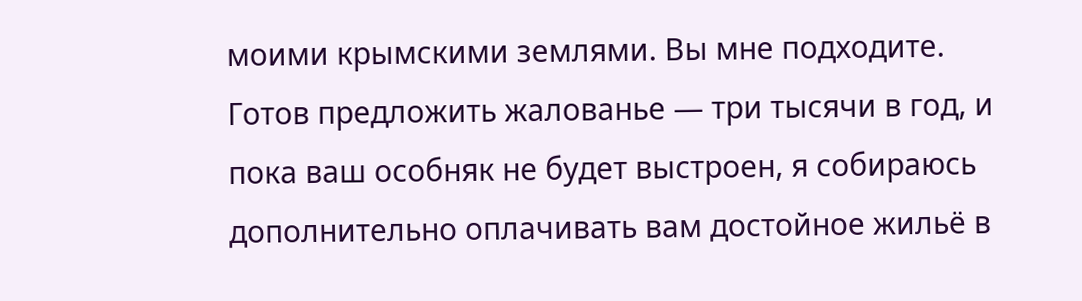моими крымскими землями. Вы мне подходите. Готов предложить жалованье — три тысячи в год, и пока ваш особняк не будет выстроен, я собираюсь дополнительно оплачивать вам достойное жильё в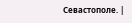Севастополе. |